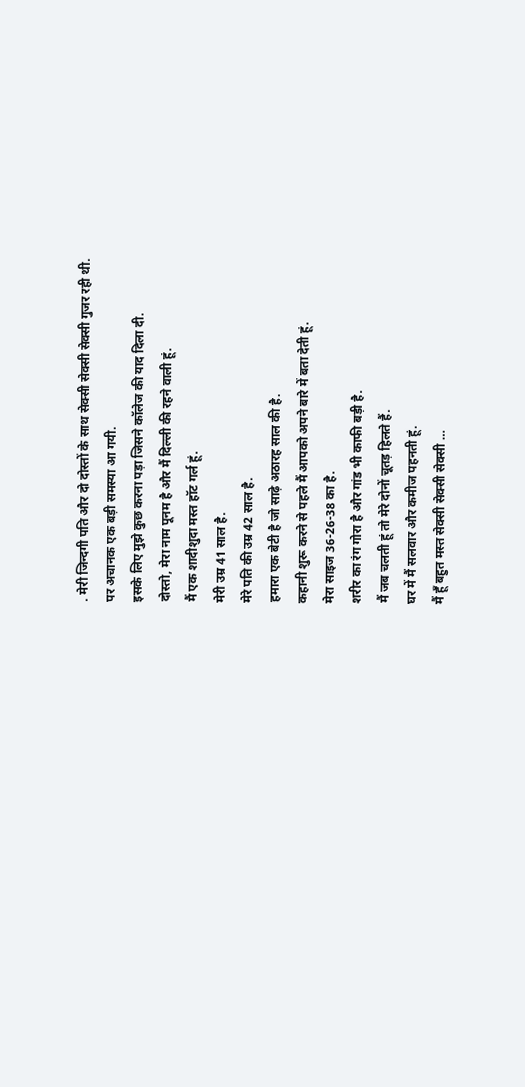. मेरी जिन्दगी पति और दो दोस्तों के साथ सेक्सी सेक्सी सेक्सी गुजर रही थी.
पर अचानक एक बड़ी समस्या आ गयी.
इसके लिए मुझे कुछ करना पड़ा जिसने कॉलेज की याद दिला दी.
दोस्तो, मेरा नाम पूनम है और मैं दिल्ली की रहने वाली हूं.
मैं एक शादीशुदा मस्त हॉट गर्ल हूं.
मेरी उम्र 41 साल है.
मेरे पति की उम्र 42 साल है.
हमारा एक बेटी है जो साढ़े अठारह साल की है.
कहानी शुरू करने से पहले मैं आपको अपने बारे में बता देती हूं.
मेरा साइज 36-26-38 का है.
शरीर का रंग गोरा है और गांड भी काफी बड़ी है.
मैं जब चलती हूं तो मेरे दोनों चूतड़ हिलते हैं.
घर में मैं सलवार और कमीज पहनती हूं.
मैं हूँ बहुत मस्त सेक्सी सेक्सी सेक्सी …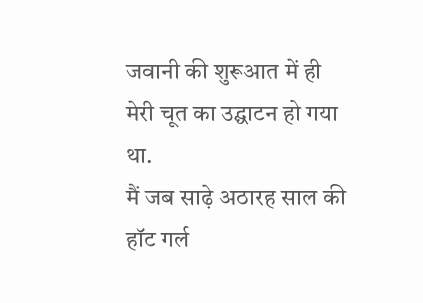जवानी की शुरूआत में ही मेरी चूत का उद्घाटन हो गया था.
मैं जब साढ़े अठारह साल की हॉट गर्ल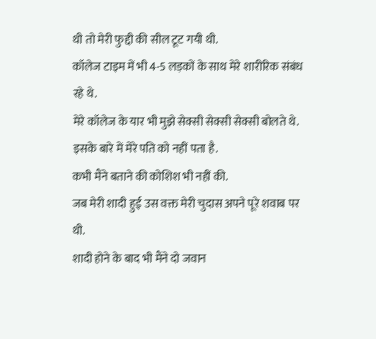थी तो मेरी फुद्दी की सील टूट गयी थी.
कॉलेज टाइम में भी 4-5 लड़कों के साथ मेरे शारीरिक संबंध रहे थे.
मेरे कॉलेज के यार भी मुझे सेक्सी सेक्सी सेक्सी बोलते थे.
इसके बारे में मेरे पति को नहीं पता है.
कभी मैंने बताने की कोशिश भी नहीं की.
जब मेरी शादी हुई उस वक्त मेरी चुदास अपने पूरे शवाब पर थी.
शादी होने के बाद भी मैंने दो जवान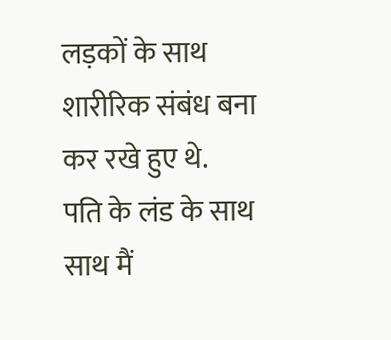लड़कों के साथ शारीरिक संबंध बना कर रखे हुए थे.
पति के लंड के साथ साथ मैं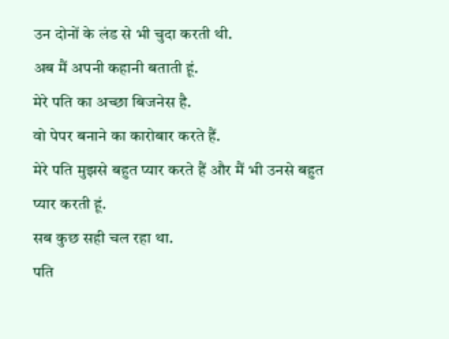उन दोनों के लंड से भी चुदा करती थी.
अब मैं अपनी कहानी बताती हूं.
मेरे पति का अच्छा बिजनेस है.
वो पेपर बनाने का कारोबार करते हैं.
मेरे पति मुझसे बहुत प्यार करते हैं और मैं भी उनसे बहुत प्यार करती हूं.
सब कुछ सही चल रहा था.
पति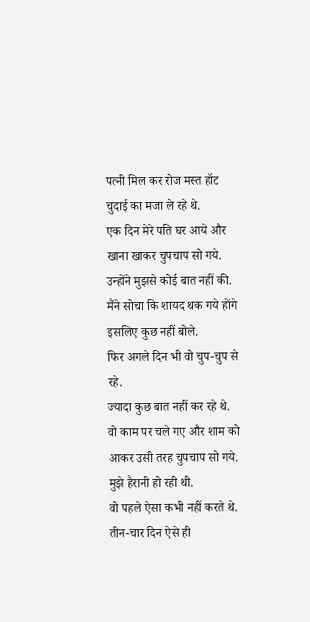पत्नी मिल कर रोज मस्त हॉट चुदाई का मजा ले रहे थे.
एक दिन मेरे पति घर आये और खाना खाकर चुपचाप सो गये.
उन्होंने मुझसे कोई बात नहीं की.
मैंने सोचा कि शायद थक गये होंगे इसलिए कुछ नहीं बोले.
फिर अगले दिन भी वो चुप-चुप से रहे.
ज्यादा कुछ बात नहीं कर रहे थे.
वो काम पर चले गए और शाम को आकर उसी तरह चुपचाप सो गये.
मुझे हैरानी हो रही थी.
वो पहले ऐसा कभी नहीं करते थे.
तीन-चार दिन ऐसे ही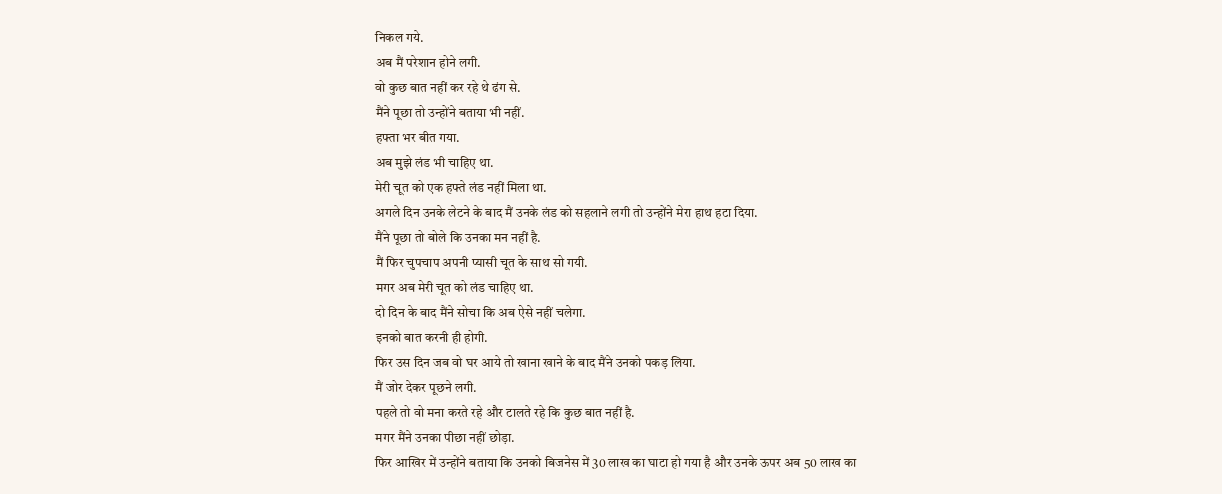निकल गये.
अब मैं परेशान होने लगी.
वो कुछ बात नहीं कर रहे थे ढंग से.
मैंने पूछा तो उन्होंने बताया भी नहीं.
हफ्ता भर बीत गया.
अब मुझे लंड भी चाहिए था.
मेरी चूत को एक हफ्ते लंड नहीं मिला था.
अगले दिन उनके लेटने के बाद मैं उनके लंड को सहलाने लगी तो उन्होंने मेरा हाथ हटा दिया.
मैंने पूछा तो बोले कि उनका मन नहीं है.
मैं फिर चुपचाप अपनी प्यासी चूत के साथ सो गयी.
मगर अब मेरी चूत को लंड चाहिए था.
दो दिन के बाद मैंने सोचा कि अब ऐसे नहीं चलेगा.
इनको बात करनी ही होगी.
फिर उस दिन जब वो घर आये तो खाना खाने के बाद मैंने उनको पकड़ लिया.
मैं जोर देकर पूछने लगी.
पहले तो वो मना करते रहे और टालते रहे कि कुछ बात नहीं है.
मगर मैंने उनका पीछा नहीं छोड़ा.
फिर आखिर में उन्होंने बताया कि उनको बिजनेस में 30 लाख का घाटा हो गया है और उनके ऊपर अब 50 लाख का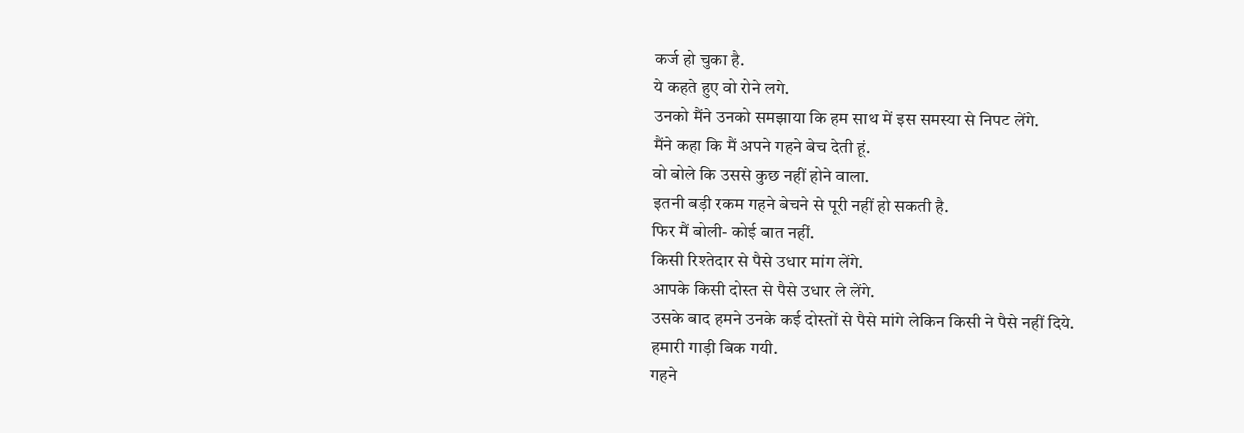कर्ज हो चुका है.
ये कहते हुए वो रोने लगे.
उनको मैंने उनको समझाया कि हम साथ में इस समस्या से निपट लेंगे.
मैंने कहा कि मैं अपने गहने बेच देती हूं.
वो बोले कि उससे कुछ नहीं होने वाला.
इतनी बड़ी रकम गहने बेचने से पूरी नहीं हो सकती है.
फिर मैं बोली- कोई बात नहीं.
किसी रिश्तेदार से पैसे उधार मांग लेंगे.
आपके किसी दोस्त से पैसे उधार ले लेंगे.
उसके बाद हमने उनके कई दोस्तों से पैसे मांगे लेकिन किसी ने पैसे नहीं दिये.
हमारी गाड़ी बिक गयी.
गहने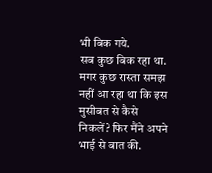भी बिक गये.
सब कुछ बिक रहा था.
मगर कुछ रास्ता समझ नहीं आ रहा था कि इस मुसीबत से कैसे निकलें? फिर मैंने अपने भाई से बात की.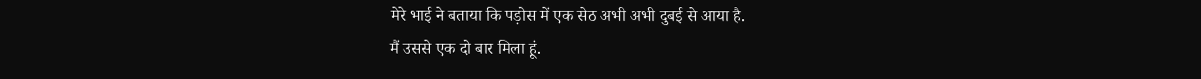मेरे भाई ने बताया कि पड़ोस में एक सेठ अभी अभी दुबई से आया है.
मैं उससे एक दो बार मिला हूं.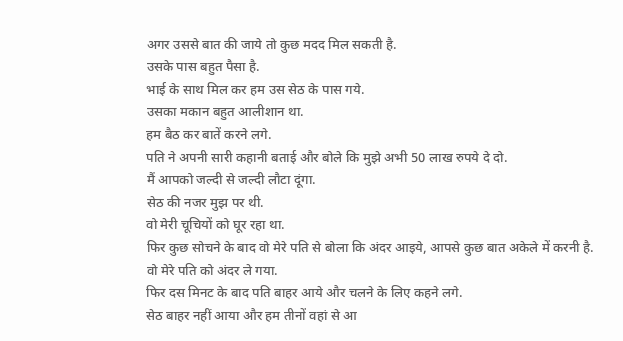अगर उससे बात की जाये तो कुछ मदद मिल सकती है.
उसके पास बहुत पैसा है.
भाई के साथ मिल कर हम उस सेठ के पास गये.
उसका मकान बहुत आलीशान था.
हम बैठ कर बातें करने लगे.
पति ने अपनी सारी कहानी बताई और बोले कि मुझे अभी 50 लाख रुपये दे दो.
मैं आपको जल्दी से जल्दी लौटा दूंगा.
सेठ की नजर मुझ पर थी.
वो मेरी चूचियों को घूर रहा था.
फिर कुछ सोचने के बाद वो मेरे पति से बोला कि अंदर आइये, आपसे कुछ बात अकेले में करनी है.
वो मेरे पति को अंदर ले गया.
फिर दस मिनट के बाद पति बाहर आये और चलने के लिए कहने लगे.
सेठ बाहर नहीं आया और हम तीनों वहां से आ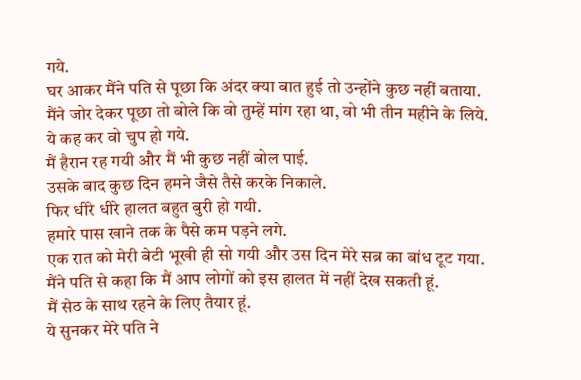गये.
घर आकर मैंने पति से पूछा कि अंदर क्या बात हुई तो उन्होंने कुछ नहीं बताया.
मैंने जोर देकर पूछा तो बोले कि वो तुम्हें मांग रहा था, वो भी तीन महीने के लिये.
ये कह कर वो चुप हो गये.
मैं हैरान रह गयी और मैं भी कुछ नहीं बोल पाई.
उसके बाद कुछ दिन हमने जैसे तैसे करके निकाले.
फिर धीरे धीरे हालत बहुत बुरी हो गयी.
हमारे पास खाने तक के पैसे कम पड़ने लगे.
एक रात को मेरी बेटी भूखी ही सो गयी और उस दिन मेरे सब्र का बांध टूट गया.
मैंने पति से कहा कि मैं आप लोगों को इस हालत में नहीं देख सकती हूं.
मैं सेठ के साथ रहने के लिए तैयार हूं.
ये सुनकर मेरे पति ने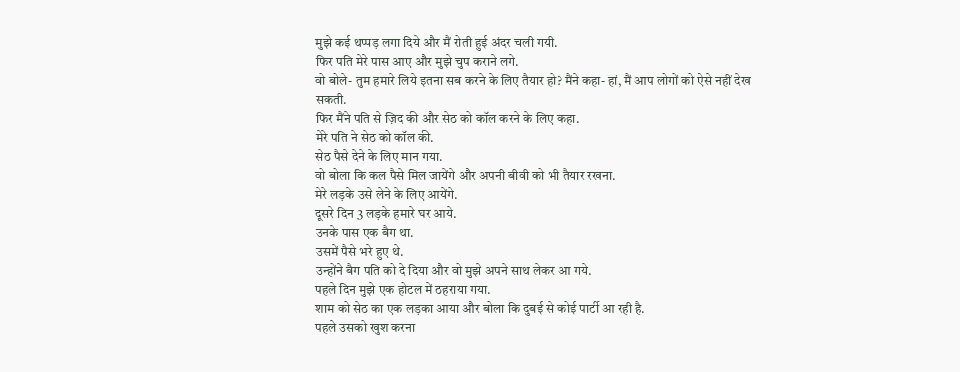मुझे कई थप्पड़ लगा दिये और मैं रोती हुई अंदर चली गयी.
फिर पति मेरे पास आए और मुझे चुप कराने लगे.
वो बोले- तुम हमारे लिये इतना सब करने के लिए तैयार हो? मैंने कहा- हां, मैं आप लोगों को ऐसे नहीं देख सकती.
फिर मैंने पति से ज़िद की और सेठ को कॉल करने के लिए कहा.
मेरे पति ने सेठ को कॉल की.
सेठ पैसे देने के लिए मान गया.
वो बोला कि कल पैसे मिल जायेंगे और अपनी बीवी को भी तैयार रखना.
मेरे लड़के उसे लेने के लिए आयेंगे.
दूसरे दिन 3 लड़के हमारे घर आये.
उनके पास एक बैग था.
उसमें पैसे भरे हुए थे.
उन्होंने बैग पति को दे दिया और वो मुझे अपने साथ लेकर आ गये.
पहले दिन मुझे एक होटल में ठहराया गया.
शाम को सेठ का एक लड़का आया और बोला कि दुबई से कोई पार्टी आ रही है.
पहले उसको खुश करना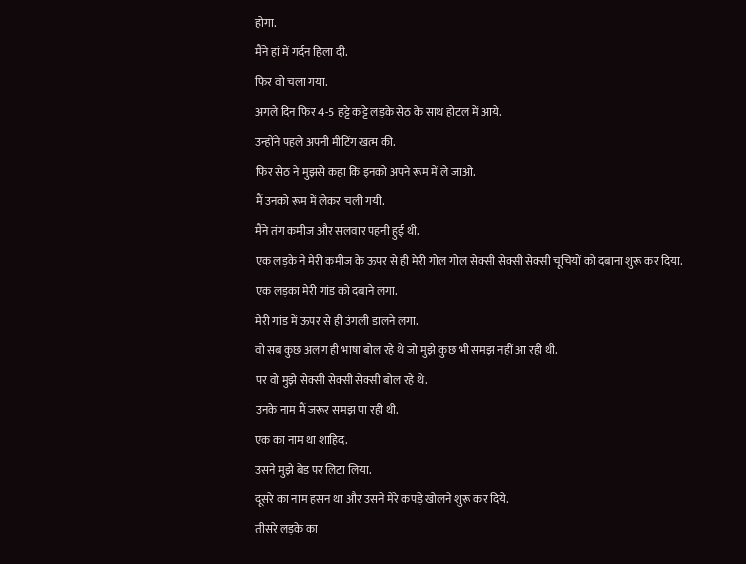होगा.
मैंने हां में गर्दन हिला दी.
फिर वो चला गया.
अगले दिन फिर 4-5 हट्टे कट्टे लड़के सेठ के साथ होटल में आये.
उन्होंने पहले अपनी मीटिंग खत्म की.
फिर सेठ ने मुझसे कहा कि इनको अपने रूम में ले जाओ.
मैं उनको रूम में लेकर चली गयी.
मैंने तंग कमीज और सलवार पहनी हुई थी.
एक लड़के ने मेरी कमीज के ऊपर से ही मेरी गोल गोल सेक्सी सेक्सी सेक्सी चूचियों को दबाना शुरू कर दिया.
एक लड़का मेरी गांड को दबाने लगा.
मेरी गांड में ऊपर से ही उंगली डालने लगा.
वो सब कुछ अलग ही भाषा बोल रहे थे जो मुझे कुछ भी समझ नहीं आ रही थी.
पर वो मुझे सेक्सी सेक्सी सेक्सी बोल रहे थे.
उनके नाम मैं जरूर समझ पा रही थी.
एक का नाम था शाहिद.
उसने मुझे बेड पर लिटा लिया.
दूसरे का नाम हसन था और उसने मेरे कपड़े खोलने शुरू कर दिये.
तीसरे लड़के का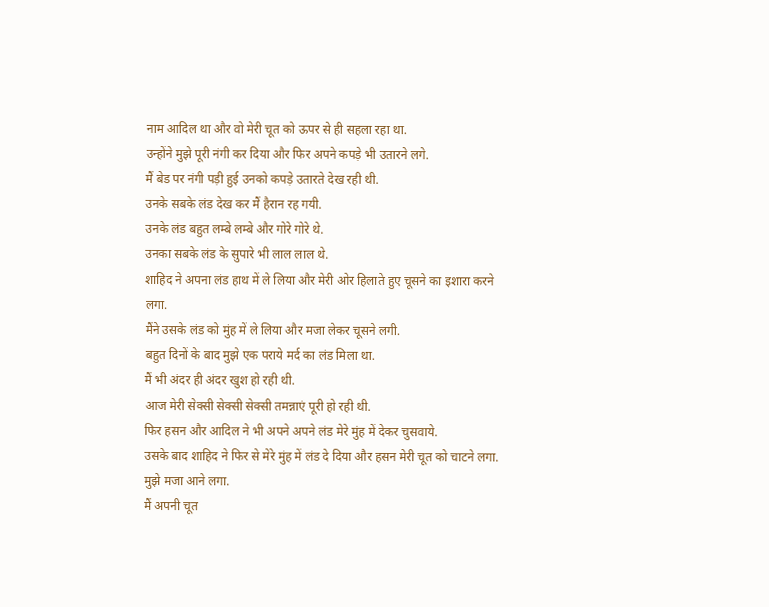नाम आदिल था और वो मेरी चूत को ऊपर से ही सहला रहा था.
उन्होंने मुझे पूरी नंगी कर दिया और फिर अपने कपड़े भी उतारने लगे.
मैं बेड पर नंगी पड़ी हुई उनको कपड़े उतारते देख रही थी.
उनके सबके लंड देख कर मैं हैरान रह गयी.
उनके लंड बहुत लम्बे लम्बे और गोरे गोरे थे.
उनका सबके लंड के सुपारे भी लाल लाल थे.
शाहिद ने अपना लंड हाथ में ले लिया और मेरी ओर हिलाते हुए चूसने का इशारा करने लगा.
मैंने उसके लंड को मुंह में ले लिया और मजा लेकर चूसने लगी.
बहुत दिनों के बाद मुझे एक पराये मर्द का लंड मिला था.
मैं भी अंदर ही अंदर खुश हो रही थी.
आज मेरी सेक्सी सेक्सी सेक्सी तमन्नाएं पूरी हो रही थी.
फिर हसन और आदिल ने भी अपने अपने लंड मेरे मुंह में देकर चुसवाये.
उसके बाद शाहिद ने फिर से मेरे मुंह में लंड दे दिया और हसन मेरी चूत को चाटने लगा.
मुझे मजा आने लगा.
मैं अपनी चूत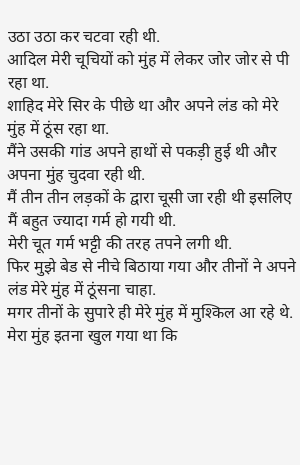उठा उठा कर चटवा रही थी.
आदिल मेरी चूचियों को मुंह में लेकर जोर जोर से पी रहा था.
शाहिद मेरे सिर के पीछे था और अपने लंड को मेरे मुंह में ठूंस रहा था.
मैंने उसकी गांड अपने हाथों से पकड़ी हुई थी और अपना मुंह चुदवा रही थी.
मैं तीन तीन लड़कों के द्वारा चूसी जा रही थी इसलिए मैं बहुत ज्यादा गर्म हो गयी थी.
मेरी चूत गर्म भट्टी की तरह तपने लगी थी.
फिर मुझे बेड से नीचे बिठाया गया और तीनों ने अपने लंड मेरे मुंह में ठूंसना चाहा.
मगर तीनों के सुपारे ही मेरे मुंह में मुश्किल आ रहे थे.
मेरा मुंह इतना खुल गया था कि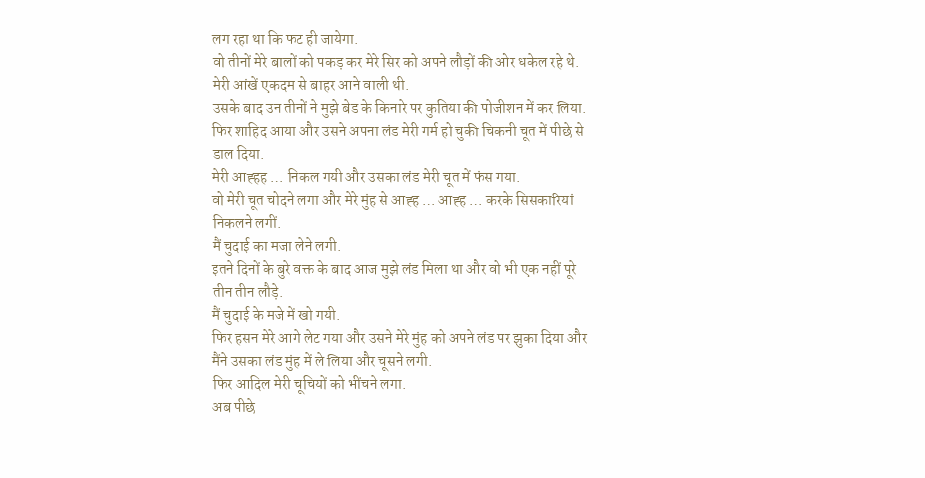लग रहा था कि फट ही जायेगा.
वो तीनों मेरे बालों को पकड़ कर मेरे सिर को अपने लौड़ों की ओर धकेल रहे थे.
मेरी आंखें एकदम से बाहर आने वाली थी.
उसके बाद उन तीनों ने मुझे बेड के किनारे पर कुतिया की पोजीशन में कर लिया.
फिर शाहिद आया और उसने अपना लंड मेरी गर्म हो चुकी चिकनी चूत में पीछे से डाल दिया.
मेरी आह्हह … निकल गयी और उसका लंड मेरी चूत में फंस गया.
वो मेरी चूत चोदने लगा और मेरे मुंह से आह्ह … आह्ह … करके सिसकारियां निकलने लगीं.
मैं चुदाई का मजा लेने लगी.
इतने दिनों के बुरे वक्त के बाद आज मुझे लंड मिला था और वो भी एक नहीं पूरे तीन तीन लौड़े.
मैं चुदाई के मजे में खो गयी.
फिर हसन मेरे आगे लेट गया और उसने मेरे मुंह को अपने लंड पर झुका दिया और मैंने उसका लंड मुंह में ले लिया और चूसने लगी.
फिर आदिल मेरी चूचियों को भींचने लगा.
अब पीछे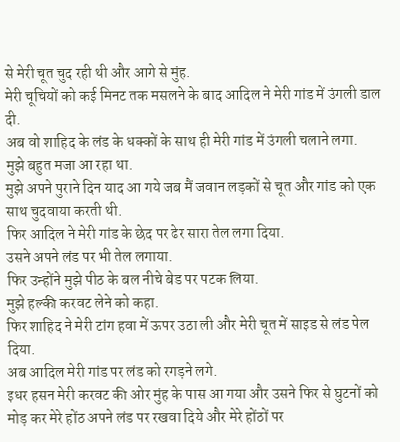से मेरी चूत चुद रही थी और आगे से मुंह.
मेरी चूचियों को कई मिनट तक मसलने के बाद आदिल ने मेरी गांड में उंगली डाल दी.
अब वो शाहिद के लंड के धक्कों के साथ ही मेरी गांड में उंगली चलाने लगा.
मुझे बहुत मजा आ रहा था.
मुझे अपने पुराने दिन याद आ गये जब मैं जवान लड़कों से चूत और गांड को एक साथ चुदवाया करती थी.
फिर आदिल ने मेरी गांड के छेद पर ढेर सारा तेल लगा दिया.
उसने अपने लंड पर भी तेल लगाया.
फिर उन्होंने मुझे पीठ के बल नीचे बेड पर पटक लिया.
मुझे हल्की करवट लेने को कहा.
फिर शाहिद ने मेरी टांग हवा में ऊपर उठा ली और मेरी चूत में साइड से लंड पेल दिया.
अब आदिल मेरी गांड पर लंड को रगड़ने लगे.
इधर हसन मेरी करवट की ओर मुंह के पास आ गया और उसने फिर से घुटनों को मोड़ कर मेरे होंठ अपने लंड पर रखवा दिये और मेरे होंठों पर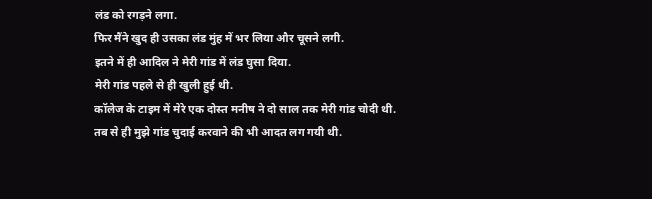लंड को रगड़ने लगा.
फिर मैंने खुद ही उसका लंड मुंह में भर लिया और चूसने लगी.
इतने में ही आदिल ने मेरी गांड में लंड घुसा दिया.
मेरी गांड पहले से ही खुली हुई थी.
कॉलेज के टाइम में मेरे एक दोस्त मनीष ने दो साल तक मेरी गांड चोदी थी.
तब से ही मुझे गांड चुदाई करवाने की भी आदत लग गयी थी.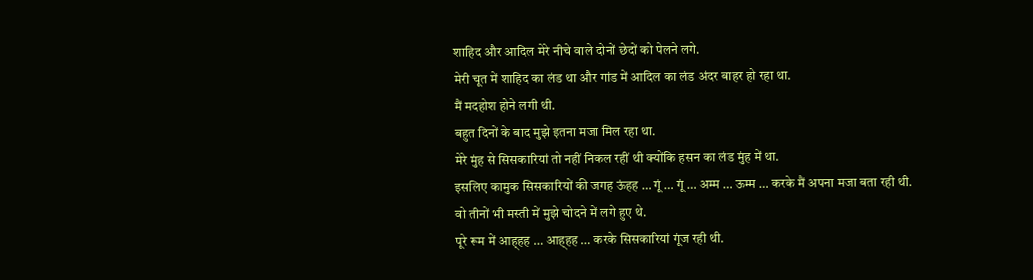शाहिद और आदिल मेरे नीचे वाले दोनों छेदों को पेलने लगे.
मेरी चूत में शाहिद का लंड था और गांड में आदिल का लंड अंदर बाहर हो रहा था.
मैं मदहोश होने लगी थी.
बहुत दिनों के बाद मुझे इतना मजा मिल रहा था.
मेरे मुंह से सिसकारियां तो नहीं निकल रहीं थी क्योंकि हसन का लंड मुंह में था.
इसलिए कामुक सिसकारियों की जगह ऊंहह … गूं … गूं … अम्म … ऊम्म … करके मैं अपना मजा बता रही थी.
वो तीनों भी मस्ती में मुझे चोदने में लगे हुए थे.
पूरे रूम में आह्हह … आह्हह … करके सिसकारियां गूंज रही थी.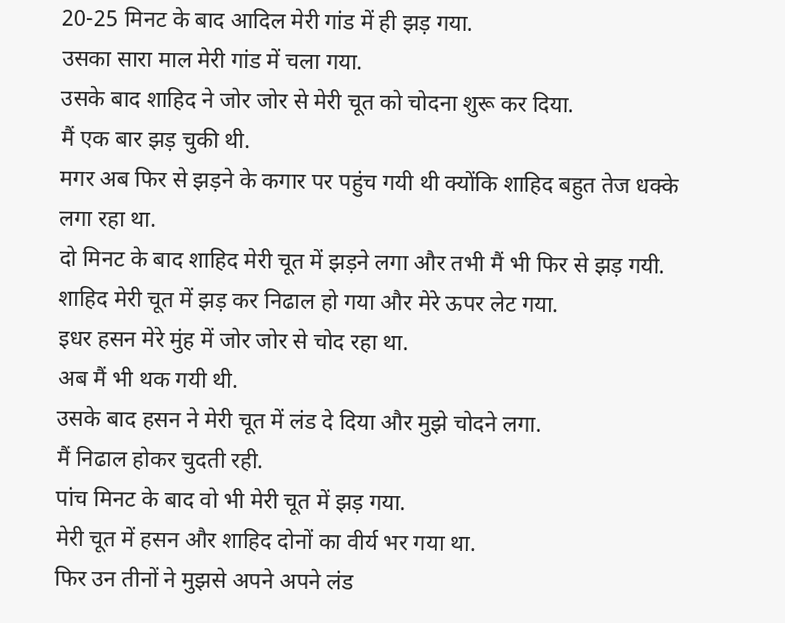20-25 मिनट के बाद आदिल मेरी गांड में ही झड़ गया.
उसका सारा माल मेरी गांड में चला गया.
उसके बाद शाहिद ने जोर जोर से मेरी चूत को चोदना शुरू कर दिया.
मैं एक बार झड़ चुकी थी.
मगर अब फिर से झड़ने के कगार पर पहुंच गयी थी क्योंकि शाहिद बहुत तेज धक्के लगा रहा था.
दो मिनट के बाद शाहिद मेरी चूत में झड़ने लगा और तभी मैं भी फिर से झड़ गयी.
शाहिद मेरी चूत में झड़ कर निढाल हो गया और मेरे ऊपर लेट गया.
इधर हसन मेरे मुंह में जोर जोर से चोद रहा था.
अब मैं भी थक गयी थी.
उसके बाद हसन ने मेरी चूत में लंड दे दिया और मुझे चोदने लगा.
मैं निढाल होकर चुदती रही.
पांच मिनट के बाद वो भी मेरी चूत में झड़ गया.
मेरी चूत में हसन और शाहिद दोनों का वीर्य भर गया था.
फिर उन तीनों ने मुझसे अपने अपने लंड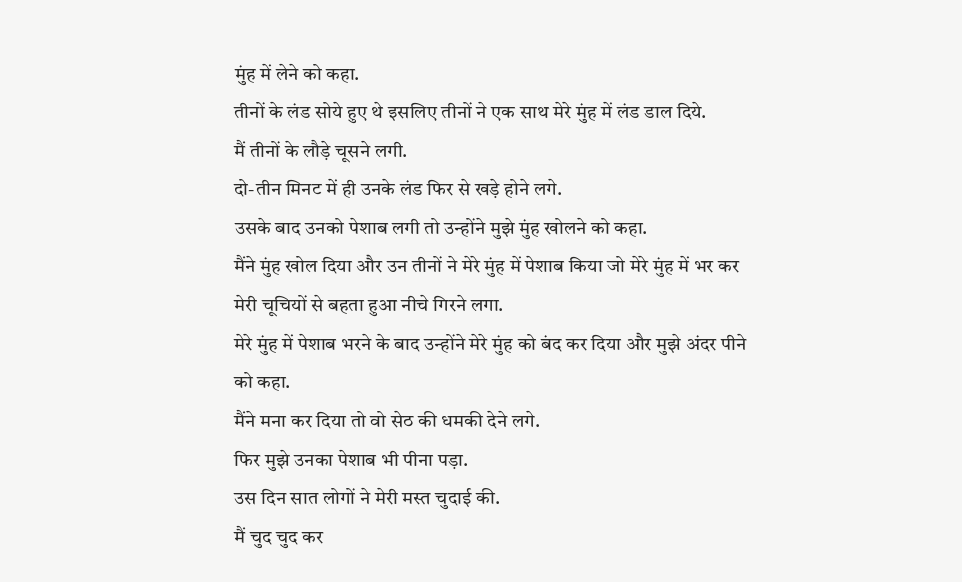मुंह में लेने को कहा.
तीनों के लंड सोये हुए थे इसलिए तीनों ने एक साथ मेरे मुंह में लंड डाल दिये.
मैं तीनों के लौड़े चूसने लगी.
दो-तीन मिनट में ही उनके लंड फिर से खड़े होने लगे.
उसके बाद उनको पेशाब लगी तो उन्होंने मुझे मुंह खोलने को कहा.
मैंने मुंह खोल दिया और उन तीनों ने मेरे मुंह में पेशाब किया जो मेरे मुंह में भर कर मेरी चूचियों से बहता हुआ नीचे गिरने लगा.
मेरे मुंह में पेशाब भरने के बाद उन्होंने मेरे मुंह को बंद कर दिया और मुझे अंदर पीने को कहा.
मैंने मना कर दिया तो वो सेठ की धमकी देने लगे.
फिर मुझे उनका पेशाब भी पीना पड़ा.
उस दिन सात लोगों ने मेरी मस्त चुदाई की.
मैं चुद चुद कर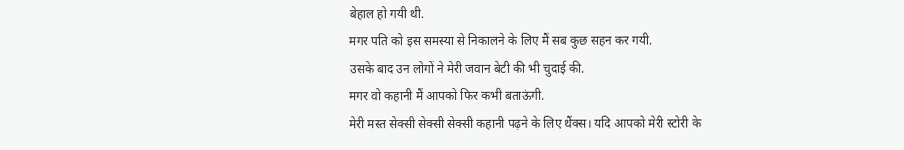बेहाल हो गयी थी.
मगर पति को इस समस्या से निकालने के लिए मैं सब कुछ सहन कर गयी.
उसके बाद उन लोगों ने मेरी जवान बेटी की भी चुदाई की.
मगर वो कहानी मैं आपको फिर कभी बताऊंगी.
मेरी मस्त सेक्सी सेक्सी सेक्सी कहानी पढ़ने के लिए थैंक्स। यदि आपको मेरी स्टोरी के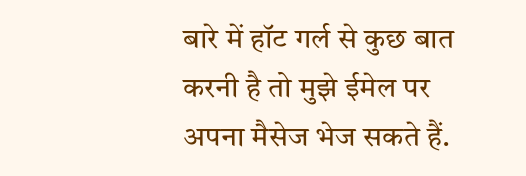बारे में हॉट गर्ल से कुछ बात करनी है तो मुझे ईमेल पर अपना मैसेज भेज सकते हैं.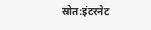स्रोत:इंटरनेट